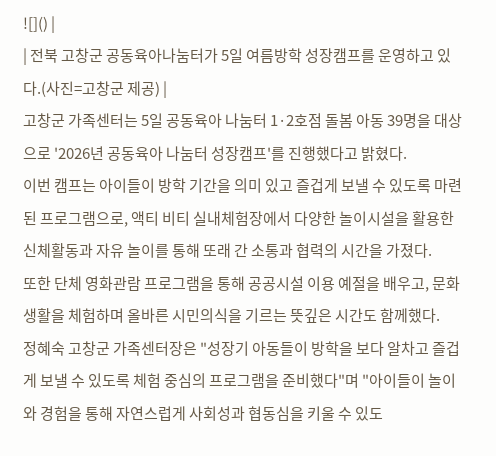![]() |
| 전북 고창군 공동육아나눔터가 5일 여름방학 성장캠프를 운영하고 있다.(사진=고창군 제공) |
고창군 가족센터는 5일 공동육아 나눔터 1·2호점 돌봄 아동 39명을 대상으로 '2026년 공동육아 나눔터 성장캠프'를 진행했다고 밝혔다.
이번 캠프는 아이들이 방학 기간을 의미 있고 즐겁게 보낼 수 있도록 마련된 프로그램으로, 액티 비티 실내체험장에서 다양한 놀이시설을 활용한 신체활동과 자유 놀이를 통해 또래 간 소통과 협력의 시간을 가졌다.
또한 단체 영화관람 프로그램을 통해 공공시설 이용 예절을 배우고, 문화생활을 체험하며 올바른 시민의식을 기르는 뜻깊은 시간도 함께했다.
정혜숙 고창군 가족센터장은 "성장기 아동들이 방학을 보다 알차고 즐겁게 보낼 수 있도록 체험 중심의 프로그램을 준비했다"며 "아이들이 놀이와 경험을 통해 자연스럽게 사회성과 협동심을 키울 수 있도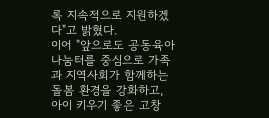록 지속적으로 지원하겠다"고 밝혔다.
이어 "앞으로도 공동육아 나눔터를 중심으로 가족과 지역사회가 함께하는 돌봄 환경을 강화하고, 아이 키우기 좋은 고창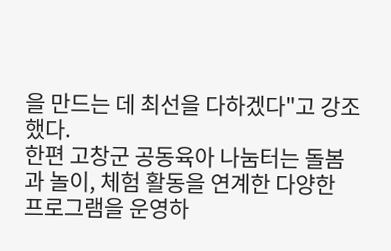을 만드는 데 최선을 다하겠다"고 강조했다.
한편 고창군 공동육아 나눔터는 돌봄과 놀이, 체험 활동을 연계한 다양한 프로그램을 운영하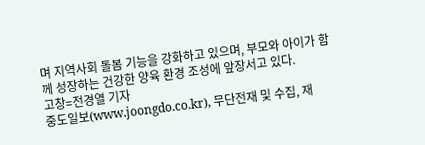며 지역사회 돌봄 기능을 강화하고 있으며, 부모와 아이가 함께 성장하는 건강한 양육 환경 조성에 앞장서고 있다.
고창=전경열 기자
중도일보(www.joongdo.co.kr), 무단전재 및 수집, 재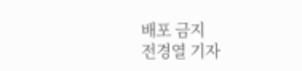배포 금지
전경열 기자